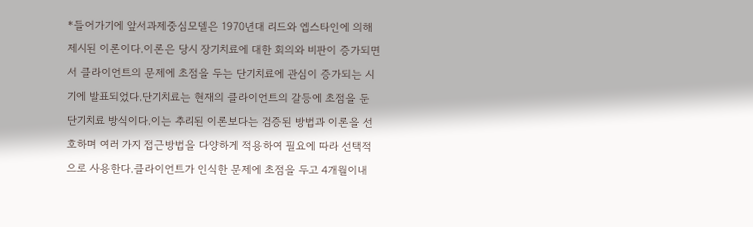*들어가기에 앞서과제중심모델은 1970년대 리드와 엡스타인에 의해 제시된 이론이다.이론은 당시 장기치료에 대한 회의와 비판이 증가되면서 클라이언트의 문제에 초점을 두는 단기치료에 관심이 증가되는 시기에 발표되었다.단기치료는 현재의 클라이언트의 갈등에 초점을 둔 단기치료 방식이다.이는 추리된 이론보다는 검증된 방법과 이론을 선호하며 여러 가지 접근방법을 다양하게 적용하여 필요에 따라 선택적으로 사용한다.클라이언트가 인식한 문제에 초점을 두고 4개월이내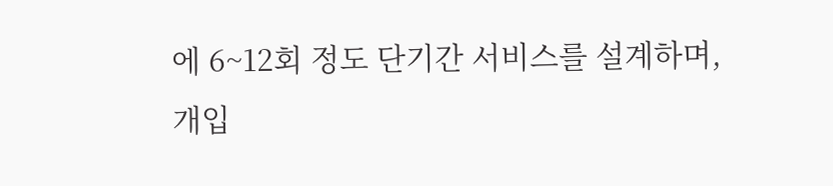에 6~12회 정도 단기간 서비스를 설계하며, 개입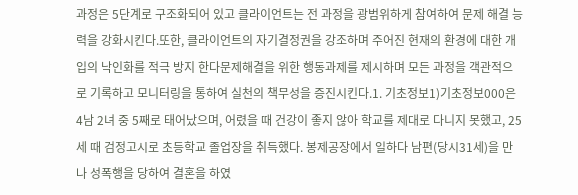과정은 5단계로 구조화되어 있고 클라이언트는 전 과정을 광범위하게 참여하여 문제 해결 능력을 강화시킨다.또한, 클라이언트의 자기결정권을 강조하며 주어진 현재의 환경에 대한 개입의 낙인화를 적극 방지 한다문제해결을 위한 행동과제를 제시하며 모든 과정을 객관적으로 기록하고 모니터링을 통하여 실천의 책무성을 증진시킨다.1. 기초정보1)기초정보000은 4남 2녀 중 5째로 태어났으며, 어렸을 때 건강이 좋지 않아 학교를 제대로 다니지 못했고, 25세 때 검정고시로 초등학교 졸업장을 취득했다. 봉제공장에서 일하다 남편(당시31세)을 만나 성폭행을 당하여 결혼을 하였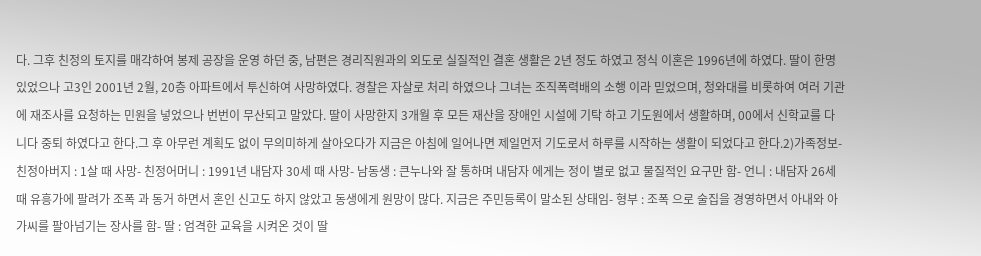다. 그후 친정의 토지를 매각하여 봉제 공장을 운영 하던 중, 남편은 경리직원과의 외도로 실질적인 결혼 생활은 2년 정도 하였고 정식 이혼은 1996년에 하였다. 딸이 한명 있었으나 고3인 2001년 2월, 20층 아파트에서 투신하여 사망하였다. 경찰은 자살로 처리 하였으나 그녀는 조직폭력배의 소행 이라 믿었으며, 청와대를 비롯하여 여러 기관에 재조사를 요청하는 민원을 넣었으나 번번이 무산되고 말았다. 딸이 사망한지 3개월 후 모든 재산을 장애인 시설에 기탁 하고 기도원에서 생활하며, 00에서 신학교를 다니다 중퇴 하였다고 한다.그 후 아무런 계획도 없이 무의미하게 살아오다가 지금은 아침에 일어나면 제일먼저 기도로서 하루를 시작하는 생활이 되었다고 한다.2)가족정보- 친정아버지 : 1살 때 사망- 친정어머니 : 1991년 내담자 30세 때 사망- 남동생 : 큰누나와 잘 통하며 내담자 에게는 정이 별로 없고 물질적인 요구만 함- 언니 : 내담자 26세 때 유흥가에 팔려가 조폭 과 동거 하면서 혼인 신고도 하지 않았고 동생에게 원망이 많다. 지금은 주민등록이 말소된 상태임- 형부 : 조폭 으로 술집을 경영하면서 아내와 아가씨를 팔아넘기는 장사를 함- 딸 : 엄격한 교육을 시켜온 것이 딸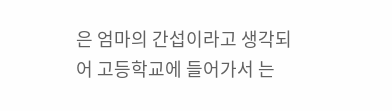은 엄마의 간섭이라고 생각되어 고등학교에 들어가서 는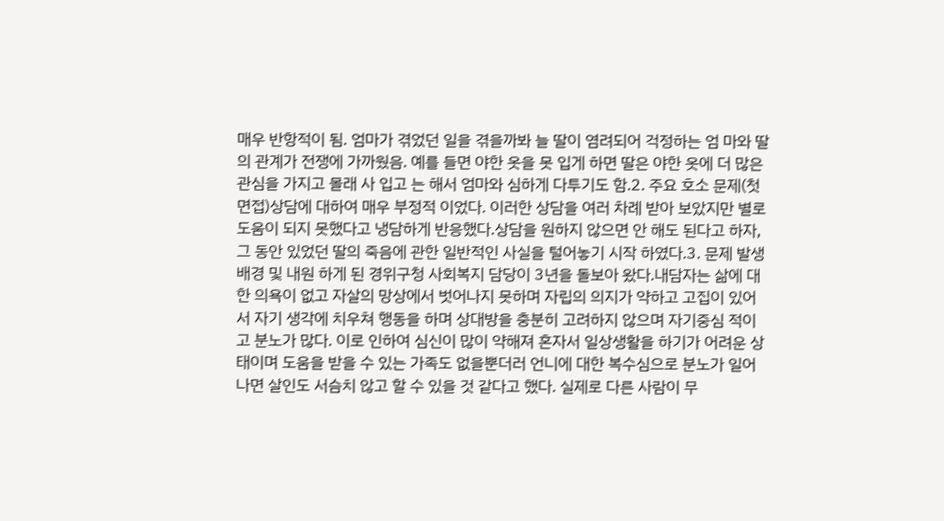매우 반항적이 됨. 엄마가 겪었던 일을 겪을까봐 늘 딸이 염려되어 걱정하는 엄 마와 딸의 관계가 전쟁에 가까웠음. 예를 들면 야한 옷을 못 입게 하면 딸은 야한 옷에 더 많은 관심을 가지고 몰래 사 입고 는 해서 엄마와 심하게 다투기도 함.2. 주요 호소 문제(첫 면접)상담에 대하여 매우 부정적 이었다. 이러한 상담을 여러 차례 받아 보았지만 별로 도움이 되지 못했다고 냉담하게 반응했다.상담을 원하지 않으면 안 해도 된다고 하자, 그 동안 있었던 딸의 죽음에 관한 일반적인 사실을 털어놓기 시작 하였다.3. 문제 발생 배경 및 내원 하게 된 경위구청 사회복지 담당이 3년을 돌보아 왔다.내담자는 삶에 대한 의욕이 없고 자살의 망상에서 벗어나지 못하며 자립의 의지가 약하고 고집이 있어서 자기 생각에 치우쳐 행동을 하며 상대방을 충분히 고려하지 않으며 자기중심 적이고 분노가 많다. 이로 인하여 심신이 많이 약해져 혼자서 일상생활을 하기가 어려운 상태이며 도움을 받을 수 있는 가족도 없을뿐더러 언니에 대한 복수심으로 분노가 일어나면 살인도 서슴치 않고 할 수 있을 것 같다고 했다. 실제로 다른 사람이 무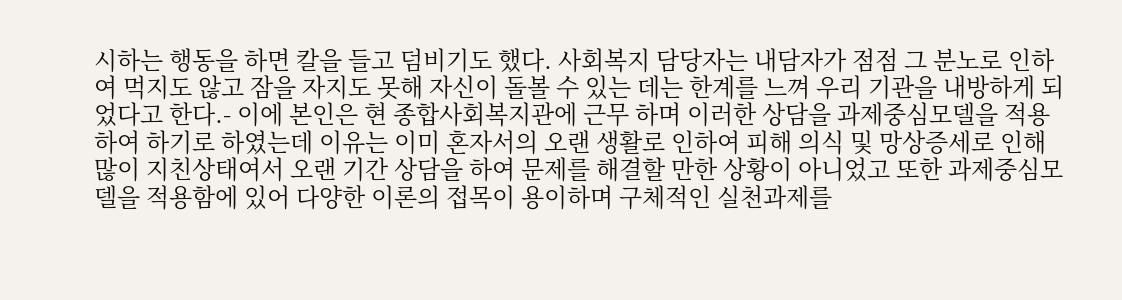시하는 행동을 하면 칼을 들고 덤비기도 했다. 사회복지 담당자는 내담자가 점점 그 분노로 인하여 먹지도 않고 잠을 자지도 못해 자신이 돌볼 수 있는 데는 한계를 느껴 우리 기관을 내방하게 되었다고 한다.- 이에 본인은 현 종합사회복지관에 근무 하며 이러한 상담을 과제중심모델을 적용하여 하기로 하였는데 이유는 이미 혼자서의 오랜 생활로 인하여 피해 의식 및 망상증세로 인해 많이 지친상태여서 오랜 기간 상담을 하여 문제를 해결할 만한 상황이 아니었고 또한 과제중심모델을 적용함에 있어 다양한 이론의 접목이 용이하며 구체적인 실천과제를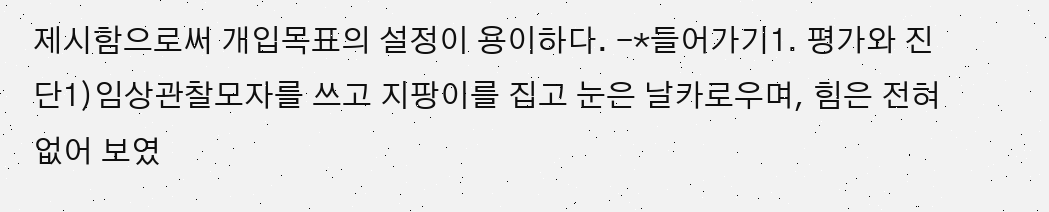제시함으로써 개입목표의 설정이 용이하다. -*들어가기1. 평가와 진단1)임상관찰모자를 쓰고 지팡이를 집고 눈은 날카로우며, 힘은 전혀 없어 보였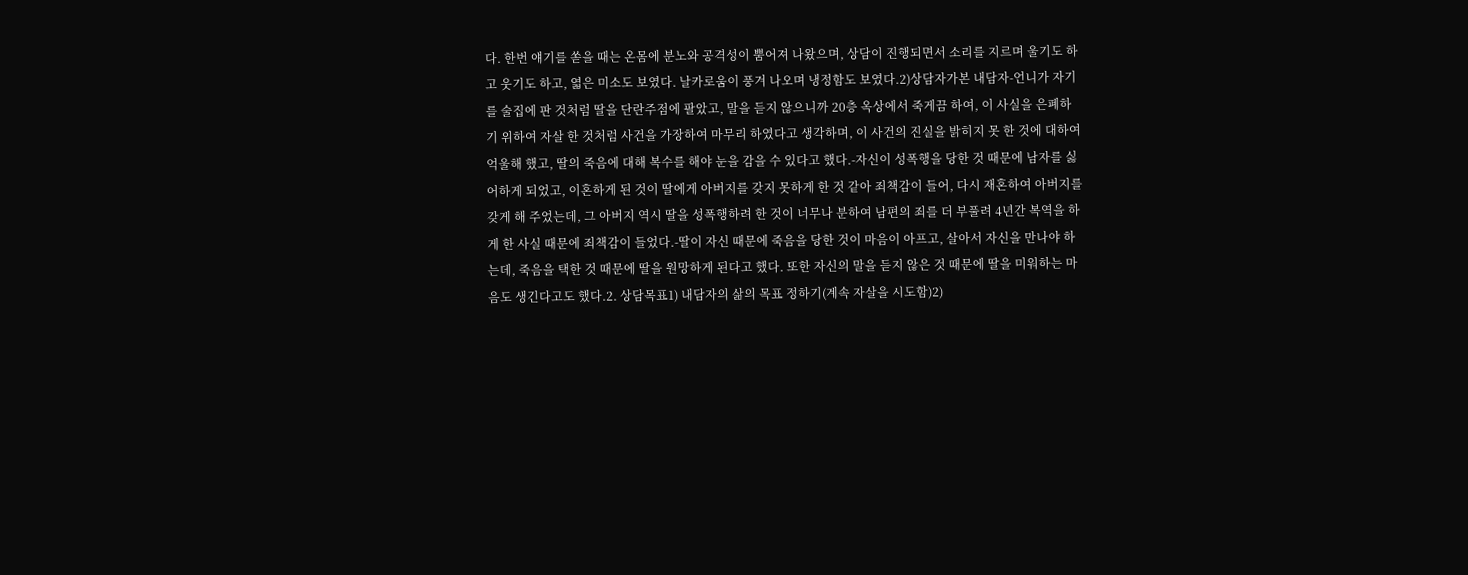다. 한번 얘기를 쏟을 때는 온몸에 분노와 공격성이 뿜어져 나왔으며, 상담이 진행되면서 소리를 지르며 울기도 하고 웃기도 하고, 엷은 미소도 보였다. 날카로움이 풍겨 나오며 냉정함도 보였다.2)상담자가본 내담자-언니가 자기를 술집에 판 것처럼 딸을 단란주점에 팔았고, 말을 듣지 않으니까 20층 옥상에서 죽게끔 하여, 이 사실을 은폐하기 위하여 자살 한 것처럼 사건을 가장하여 마무리 하였다고 생각하며, 이 사건의 진실을 밝히지 못 한 것에 대하여 억울해 했고, 딸의 죽음에 대해 복수를 해야 눈을 감을 수 있다고 했다.-자신이 성폭행을 당한 것 때문에 남자를 싫어하게 되었고, 이혼하게 된 것이 딸에게 아버지를 갖지 못하게 한 것 같아 죄책감이 들어, 다시 재혼하여 아버지를 갖게 해 주었는데, 그 아버지 역시 딸을 성폭행하려 한 것이 너무나 분하여 남편의 죄를 더 부풀려 4년간 복역을 하게 한 사실 때문에 죄책감이 들었다.-딸이 자신 때문에 죽음을 당한 것이 마음이 아프고, 살아서 자신을 만나야 하는데, 죽음을 택한 것 때문에 딸을 원망하게 된다고 했다. 또한 자신의 말을 듣지 않은 것 때문에 딸을 미워하는 마음도 생긴다고도 했다.2. 상담목표1) 내담자의 삶의 목표 정하기(계속 자살을 시도함)2)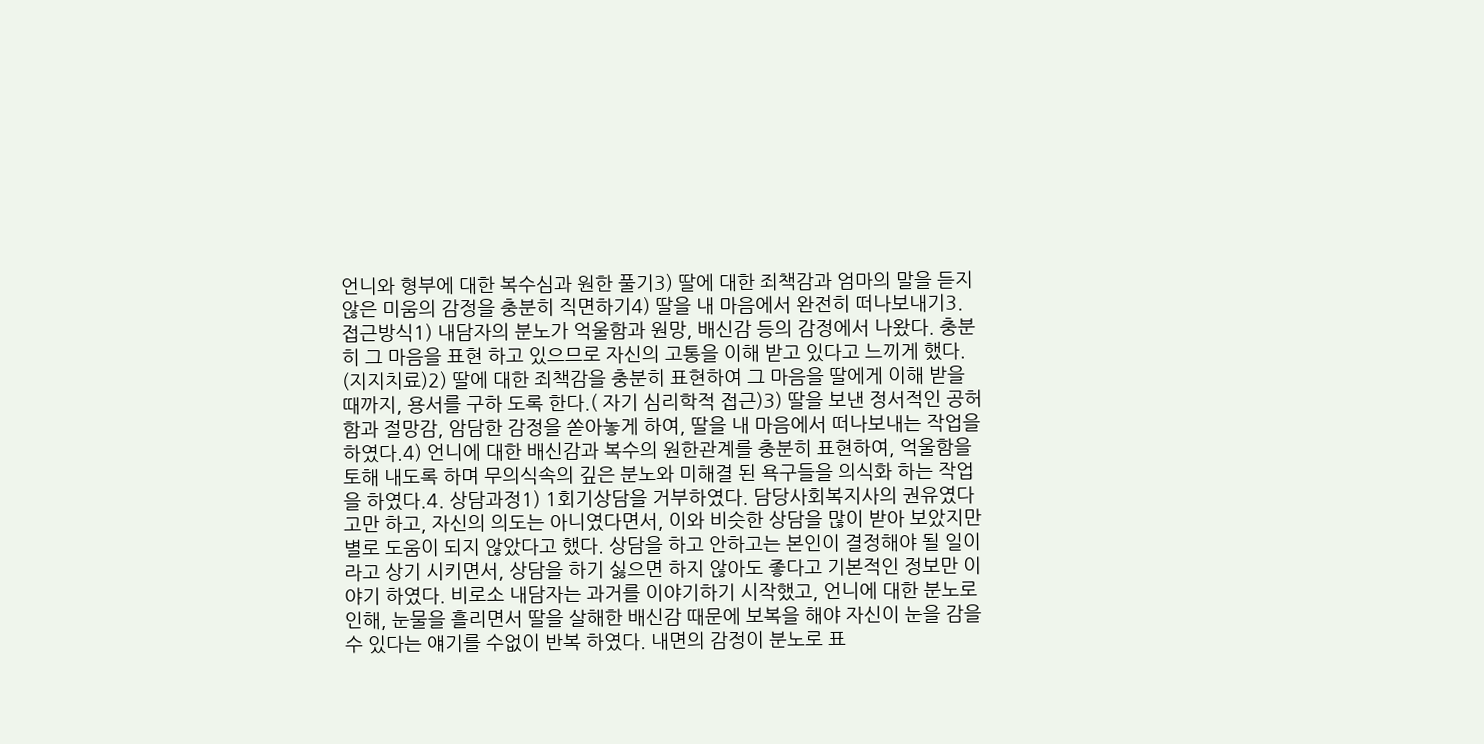언니와 형부에 대한 복수심과 원한 풀기3) 딸에 대한 죄책감과 엄마의 말을 듣지 않은 미움의 감정을 충분히 직면하기4) 딸을 내 마음에서 완전히 떠나보내기3. 접근방식1) 내담자의 분노가 억울함과 원망, 배신감 등의 감정에서 나왔다. 충분히 그 마음을 표현 하고 있으므로 자신의 고통을 이해 받고 있다고 느끼게 했다. (지지치료)2) 딸에 대한 죄책감을 충분히 표현하여 그 마음을 딸에게 이해 받을 때까지, 용서를 구하 도록 한다.( 자기 심리학적 접근)3) 딸을 보낸 정서적인 공허함과 절망감, 암담한 감정을 쏟아놓게 하여, 딸을 내 마음에서 떠나보내는 작업을 하였다.4) 언니에 대한 배신감과 복수의 원한관계를 충분히 표현하여, 억울함을 토해 내도록 하며 무의식속의 깊은 분노와 미해결 된 욕구들을 의식화 하는 작업을 하였다.4. 상담과정1) 1회기상담을 거부하였다. 담당사회복지사의 권유였다고만 하고, 자신의 의도는 아니였다면서, 이와 비슷한 상담을 많이 받아 보았지만 별로 도움이 되지 않았다고 했다. 상담을 하고 안하고는 본인이 결정해야 될 일이라고 상기 시키면서, 상담을 하기 싫으면 하지 않아도 좋다고 기본적인 정보만 이야기 하였다. 비로소 내담자는 과거를 이야기하기 시작했고, 언니에 대한 분노로 인해, 눈물을 흘리면서 딸을 살해한 배신감 때문에 보복을 해야 자신이 눈을 감을 수 있다는 얘기를 수없이 반복 하였다. 내면의 감정이 분노로 표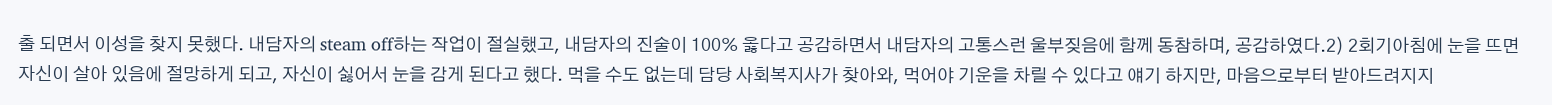출 되면서 이성을 찾지 못했다. 내담자의 steam off하는 작업이 절실했고, 내담자의 진술이 100% 옳다고 공감하면서 내담자의 고통스런 울부짖음에 함께 동참하며, 공감하였다.2) 2회기아침에 눈을 뜨면 자신이 살아 있음에 절망하게 되고, 자신이 싫어서 눈을 감게 된다고 했다. 먹을 수도 없는데 담당 사회복지사가 찾아와, 먹어야 기운을 차릴 수 있다고 얘기 하지만, 마음으로부터 받아드려지지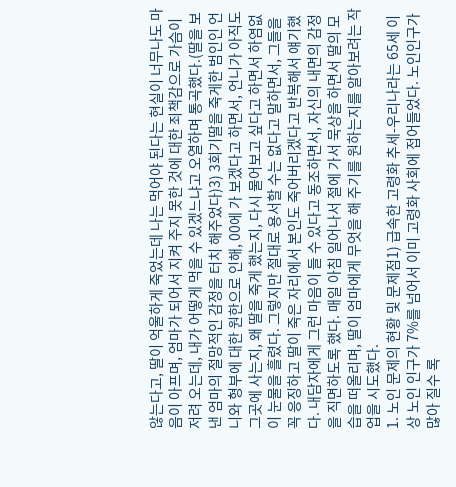않는다고, 딸이 억울하게 죽었는데 나는 먹어야 된다는 현실이 너무나도 마음이 아프며, 엄마가 되어서 지켜 주지 못한 것에 대한 죄책감으로 가슴이 저려 오는데, 내가 어떻게 먹을 수 있겠느냐고 오열하며 통곡했다.(딸을 보낸 엄마의 절망적인 감정을 터치 해주었다)3) 3회기딸을 죽게한 범인인 언니와 형부에 대한 원한으로 인해, 00에 가 보겠다고 하면서, 언니가 아직도 그곳에 사는지, 왜 딸을 죽게 했는지, 다시 물어보고 싶다고 하면서 하염없이 눈물을 흘렸다. 그렇지만 절대로 용서할 수는 없다고 말하면서, 그들을 꼭 응징하고 딸이 죽은 자리에서 본인도 죽어버리겠다고 반복해서 얘기했다. 내담자에게 그런 마음이 들 수 있다고 동조하면서, 자신의 내면의 감정을 직면하도록 했다. 매일 아침 일어나서 절에 가서 묵상을 하면서 딸의 모습을 떠올리며, 딸이 엄마에게 무엇을 해 주기를 원하는지를 알아보려는 작업을 시도했다.
1. 노인 문제의 현황 및 문제점1) 급속한 고령화 추세-우리나라는 65세 이상 노인 인구가 7%를 넘어서 이미 고령화 사회에 접어들었다. 노인인구가 많아 질수 록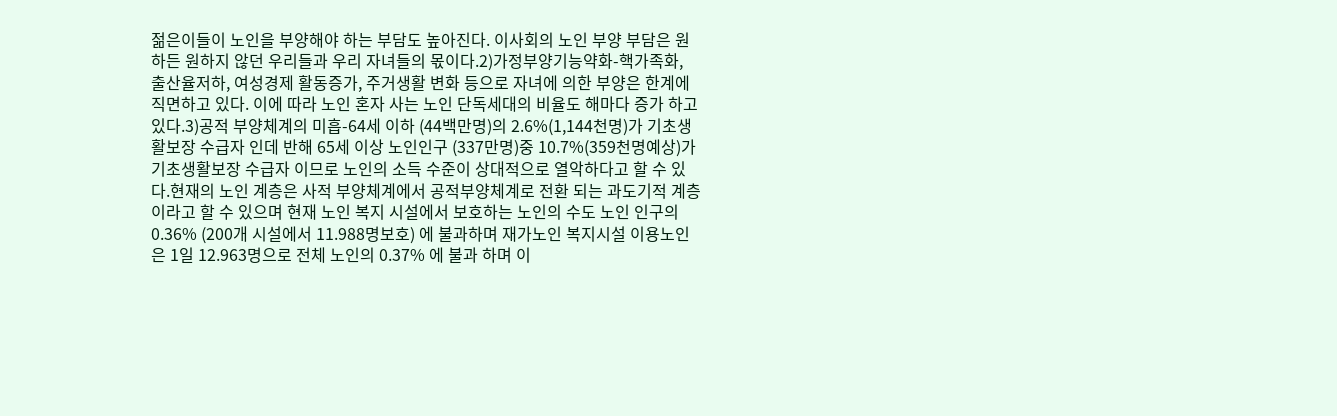젊은이들이 노인을 부양해야 하는 부담도 높아진다. 이사회의 노인 부양 부담은 원하든 원하지 않던 우리들과 우리 자녀들의 몫이다.2)가정부양기능약화-핵가족화, 출산율저하, 여성경제 활동증가, 주거생활 변화 등으로 자녀에 의한 부양은 한계에 직면하고 있다. 이에 따라 노인 혼자 사는 노인 단독세대의 비율도 해마다 증가 하고 있다.3)공적 부양체계의 미흡-64세 이하 (44백만명)의 2.6%(1,144천명)가 기초생활보장 수급자 인데 반해 65세 이상 노인인구 (337만명)중 10.7%(359천명예상)가 기초생활보장 수급자 이므로 노인의 소득 수준이 상대적으로 열악하다고 할 수 있다.현재의 노인 계층은 사적 부양체계에서 공적부양체계로 전환 되는 과도기적 계층이라고 할 수 있으며 현재 노인 복지 시설에서 보호하는 노인의 수도 노인 인구의 0.36% (200개 시설에서 11.988명보호) 에 불과하며 재가노인 복지시설 이용노인은 1일 12.963명으로 전체 노인의 0.37% 에 불과 하며 이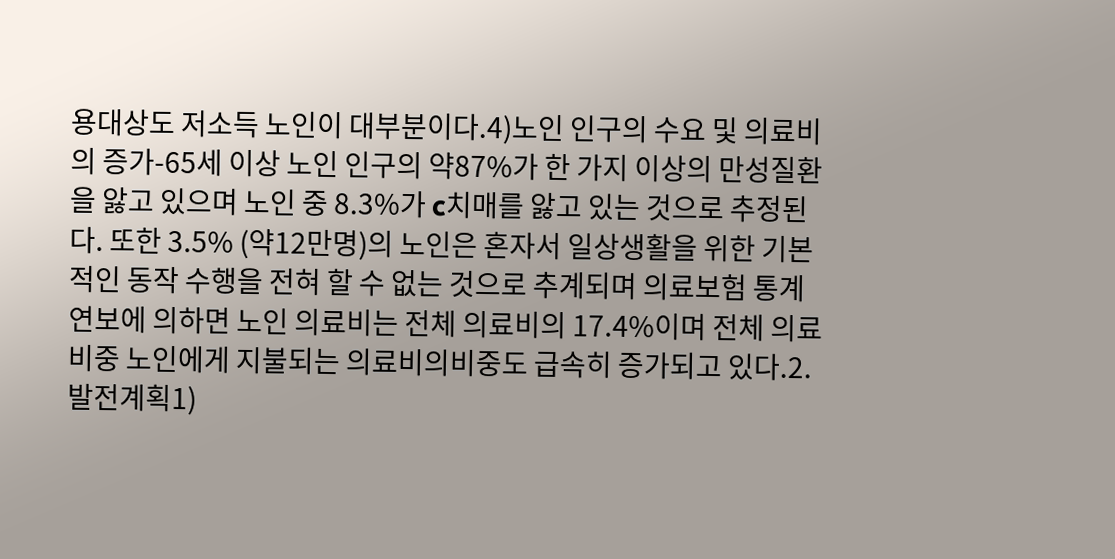용대상도 저소득 노인이 대부분이다.4)노인 인구의 수요 및 의료비의 증가-65세 이상 노인 인구의 약87%가 한 가지 이상의 만성질환을 앓고 있으며 노인 중 8.3%가 c치매를 앓고 있는 것으로 추정된다. 또한 3.5% (약12만명)의 노인은 혼자서 일상생활을 위한 기본적인 동작 수행을 전혀 할 수 없는 것으로 추계되며 의료보험 통계 연보에 의하면 노인 의료비는 전체 의료비의 17.4%이며 전체 의료비중 노인에게 지불되는 의료비의비중도 급속히 증가되고 있다.2. 발전계획1)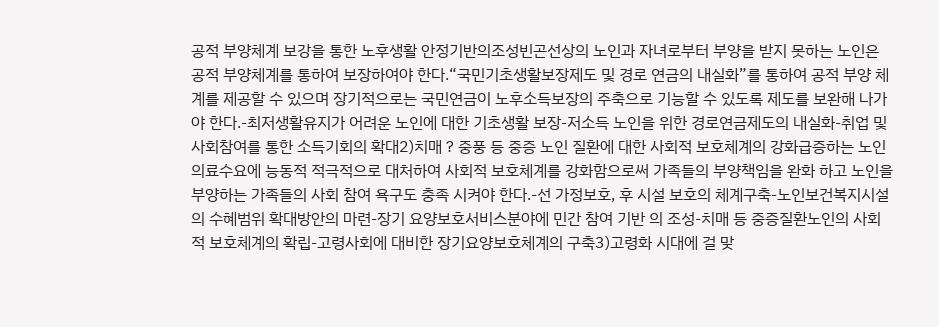공적 부양체계 보강을 통한 노후생활 안정기반의조성빈곤선상의 노인과 자녀로부터 부양을 받지 못하는 노인은 공적 부양체계를 통하여 보장하여야 한다.“국민기초생활보장제도 및 경로 연금의 내실화”를 통하여 공적 부양 체계를 제공할 수 있으며 장기적으로는 국민연금이 노후소득보장의 주축으로 기능할 수 있도록 제도를 보완해 나가야 한다.-최저생활유지가 어려운 노인에 대한 기초생활 보장-저소득 노인을 위한 경로연금제도의 내실화-취업 및 사회참여를 통한 소득기회의 확대2)치매 ? 중풍 등 중증 노인 질환에 대한 사회적 보호체계의 강화급증하는 노인의료수요에 능동적 적극적으로 대처하여 사회적 보호체계를 강화함으로써 가족들의 부양책임을 완화 하고 노인을 부양하는 가족들의 사회 참여 욕구도 충족 시켜야 한다.-선 가정보호, 후 시설 보호의 체계구축-노인보건복지시설의 수혜범위 확대방안의 마련-장기 요양보호서비스분야에 민간 참여 기반 의 조성-치매 등 중증질환노인의 사회적 보호체계의 확립-고령사회에 대비한 장기요양보호체계의 구축3)고령화 시대에 걸 맞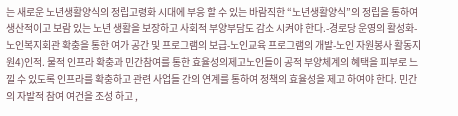는 새로운 노년생활양식의 정립고령화 시대에 부응 할 수 있는 바람직한 “노년생활양식”의 정립을 통하여 생산적이고 보람 있는 노년 생활을 보장하고 사회적 부양부담도 감소 시켜야 한다.-경로당 운영의 활성화-노인복지회관 확충을 통한 여가 공간 및 프로그램의 보급-노인교육 프로그램의 개발-노인 자원봉사 활동지원4)인적. 물적 인프라 확충과 민간참여를 통한 효율성의제고노인들이 공적 부양체계의 혜택을 피부로 느낄 수 있도록 인프라를 확충하고 관련 사업들 간의 연계를 통하여 정책의 효율성을 제고 하여야 한다. 민간의 자발적 참여 여건을 조성 하고 ,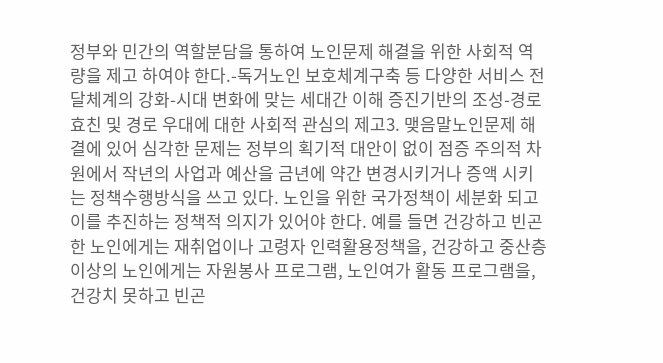정부와 민간의 역할분담을 통하여 노인문제 해결을 위한 사회적 역량을 제고 하여야 한다.-독거노인 보호체계구축 등 다양한 서비스 전달체계의 강화-시대 변화에 맞는 세대간 이해 증진기반의 조성-경로 효친 및 경로 우대에 대한 사회적 관심의 제고3. 맺음말노인문제 해결에 있어 심각한 문제는 정부의 획기적 대안이 없이 점증 주의적 차원에서 작년의 사업과 예산을 금년에 약간 변경시키거나 증액 시키는 정책수행방식을 쓰고 있다. 노인을 위한 국가정책이 세분화 되고 이를 추진하는 정책적 의지가 있어야 한다. 예를 들면 건강하고 빈곤한 노인에게는 재취업이나 고령자 인력활용정책을, 건강하고 중산층이상의 노인에게는 자원봉사 프로그램, 노인여가 활동 프로그램을, 건강치 못하고 빈곤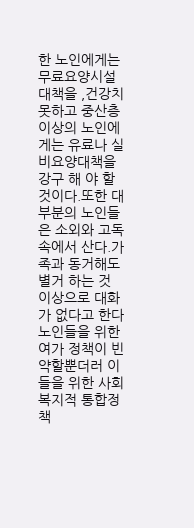한 노인에게는 무료요양시설대책을 ,건강치 못하고 중산층 이상의 노인에게는 유료나 실비요양대책을 강구 해 야 할 것이다.또한 대부분의 노인들은 소외와 고독 속에서 산다.가족과 동거해도 별거 하는 것 이상으로 대화가 없다고 한다노인들을 위한 여가 정책이 빈약할뿐더러 이들을 위한 사회 복지적 통합정책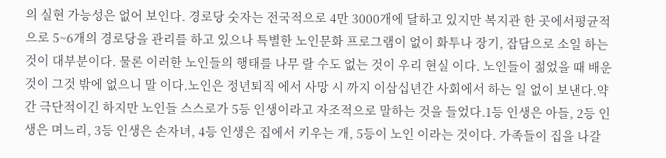의 실현 가능성은 없어 보인다. 경로당 숫자는 전국적으로 4만 3000개에 달하고 있지만 복지관 한 곳에서평균적 으로 5~6개의 경로당을 관리를 하고 있으나 특별한 노인문화 프로그램이 없이 화투나 장기, 잡담으로 소일 하는 것이 대부분이다. 물론 이러한 노인들의 행태를 나무 랄 수도 없는 것이 우리 현실 이다. 노인들이 젊었을 때 배운 것이 그것 밖에 없으니 말 이다.노인은 정년퇴직 에서 사망 시 까지 이삼십년간 사회에서 하는 일 없이 보낸다.약간 극단적이긴 하지만 노인들 스스로가 5등 인생이라고 자조적으로 말하는 것을 들었다.1등 인생은 아들, 2등 인생은 며느리, 3등 인생은 손자녀, 4등 인생은 집에서 키우는 개, 5등이 노인 이라는 것이다. 가족들이 집을 나갈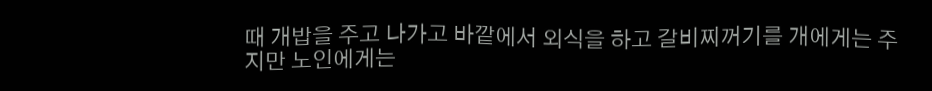때 개밥을 주고 나가고 바깥에서 외식을 하고 갈비찌꺼기를 개에게는 주지만 노인에게는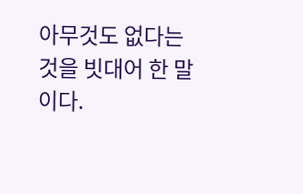아무것도 없다는 것을 빗대어 한 말이다.